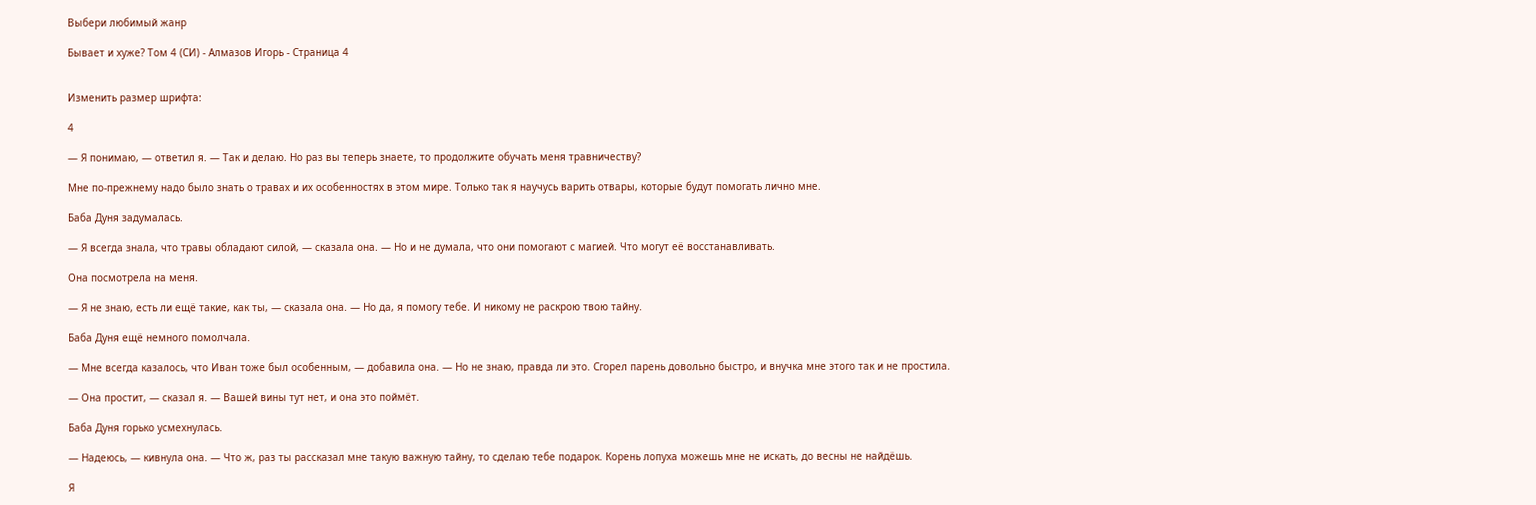Выбери любимый жанр

Бывает и хуже? Том 4 (СИ) - Алмазов Игорь - Страница 4


Изменить размер шрифта:

4

— Я понимаю, — ответил я. — Так и делаю. Но раз вы теперь знаете, то продолжите обучать меня травничеству?

Мне по-прежнему надо было знать о травах и их особенностях в этом мире. Только так я научусь варить отвары, которые будут помогать лично мне.

Баба Дуня задумалась.

— Я всегда знала, что травы обладают силой, — сказала она. — Но и не думала, что они помогают с магией. Что могут её восстанавливать.

Она посмотрела на меня.

— Я не знаю, есть ли ещё такие, как ты, — сказала она. — Но да, я помогу тебе. И никому не раскрою твою тайну.

Баба Дуня ещё немного помолчала.

— Мне всегда казалось, что Иван тоже был особенным, — добавила она. — Но не знаю, правда ли это. Сгорел парень довольно быстро, и внучка мне этого так и не простила.

— Она простит, — сказал я. — Вашей вины тут нет, и она это поймёт.

Баба Дуня горько усмехнулась.

— Надеюсь, — кивнула она. — Что ж, раз ты рассказал мне такую важную тайну, то сделаю тебе подарок. Корень лопуха можешь мне не искать, до весны не найдёшь.

Я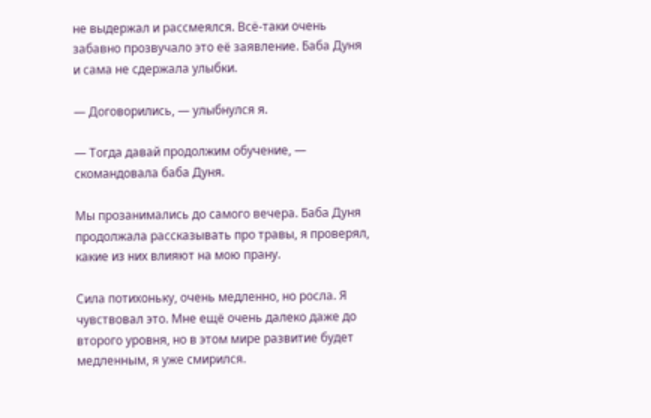не выдержал и рассмеялся. Всё-таки очень забавно прозвучало это её заявление. Баба Дуня и сама не сдержала улыбки.

— Договорились, — улыбнулся я.

— Тогда давай продолжим обучение, — скомандовала баба Дуня.

Мы прозанимались до самого вечера. Баба Дуня продолжала рассказывать про травы, я проверял, какие из них влияют на мою прану.

Сила потихоньку, очень медленно, но росла. Я чувствовал это. Мне ещё очень далеко даже до второго уровня, но в этом мире развитие будет медленным, я уже смирился.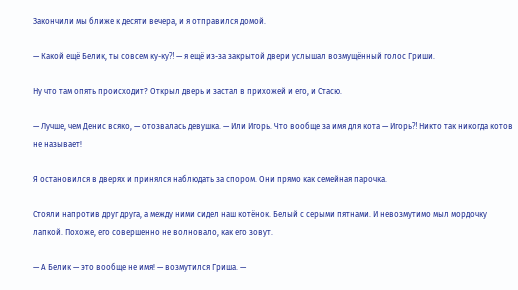Закончили мы ближе к десяти вечера, и я отправился домой.

— Какой ещё Белик, ты совсем ку-ку⁈ — я ещё из-за закрытой двери услышал возмущённый голос Гриши.

Ну что там опять происходит? Открыл дверь и застал в прихожей и его, и Стасю.

— Лучше, чем Денис всяко, — отозвалась девушка. — Или Игорь. Что вообще за имя для кота — Игорь⁈ Никто так никогда котов не называет!

Я остановился в дверях и принялся наблюдать за спором. Они прямо как семейная парочка.

Стояли напротив друг друга, а между ними сидел наш котёнок. Белый с серыми пятнами. И невозмутимо мыл мордочку лапкой. Похоже, его совершенно не волновало, как его зовут.

— А Белик — это вообще не имя! — возмутился Гриша. —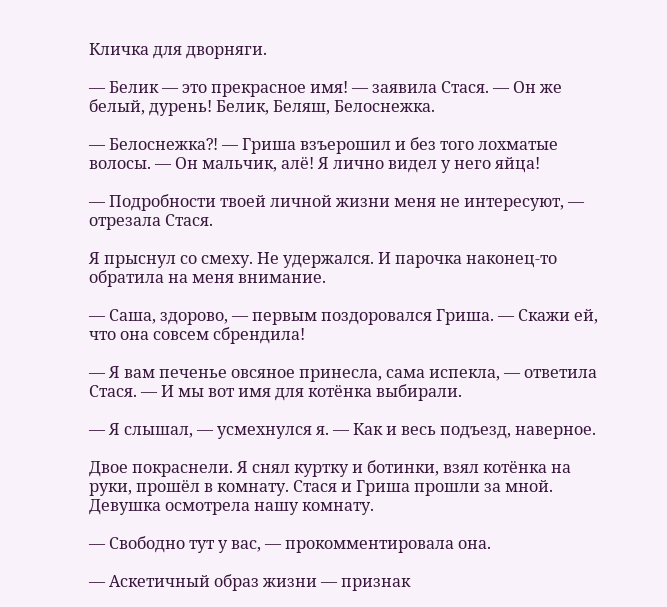Кличка для дворняги.

— Белик — это прекрасное имя! — заявила Стася. — Он же белый, дурень! Белик, Беляш, Белоснежка.

— Белоснежка⁈ — Гриша взъерошил и без того лохматые волосы. — Он мальчик, алё! Я лично видел у него яйца!

— Подробности твоей личной жизни меня не интересуют, — отрезала Стася.

Я прыснул со смеху. Не удержался. И парочка наконец-то обратила на меня внимание.

— Саша, здорово, — первым поздоровался Гриша. — Скажи ей, что она совсем сбрендила!

— Я вам печенье овсяное принесла, сама испекла, — ответила Стася. — И мы вот имя для котёнка выбирали.

— Я слышал, — усмехнулся я. — Как и весь подъезд, наверное.

Двое покраснели. Я снял куртку и ботинки, взял котёнка на руки, прошёл в комнату. Стася и Гриша прошли за мной. Девушка осмотрела нашу комнату.

— Свободно тут у вас, — прокомментировала она.

— Аскетичный образ жизни — признак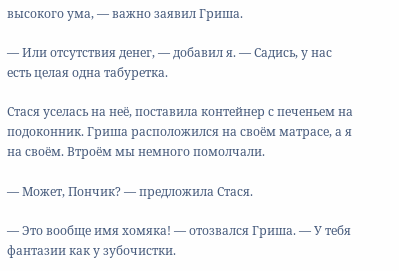высокого ума, — важно заявил Гриша.

— Или отсутствия денег, — добавил я. — Садись, у нас есть целая одна табуретка.

Стася уселась на неё, поставила контейнер с печеньем на подоконник. Гриша расположился на своём матрасе, а я на своём. Втроём мы немного помолчали.

— Может, Пончик? — предложила Стася.

— Это вообще имя хомяка! — отозвался Гриша. — У тебя фантазии как у зубочистки.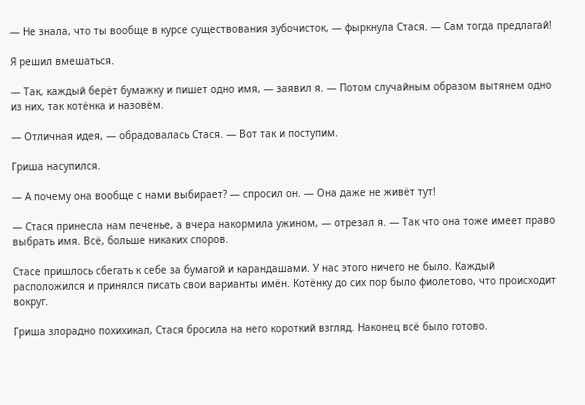— Не знала, что ты вообще в курсе существования зубочисток, — фыркнула Стася. — Сам тогда предлагай!

Я решил вмешаться.

— Так, каждый берёт бумажку и пишет одно имя, — заявил я. — Потом случайным образом вытянем одно из них, так котёнка и назовём.

— Отличная идея, — обрадовалась Стася. — Вот так и поступим.

Гриша насупился.

— А почему она вообще с нами выбирает? — спросил он. — Она даже не живёт тут!

— Стася принесла нам печенье, а вчера накормила ужином, — отрезал я. — Так что она тоже имеет право выбрать имя. Всё, больше никаких споров.

Стасе пришлось сбегать к себе за бумагой и карандашами. У нас этого ничего не было. Каждый расположился и принялся писать свои варианты имён. Котёнку до сих пор было фиолетово, что происходит вокруг.

Гриша злорадно похихикал, Стася бросила на него короткий взгляд. Наконец всё было готово.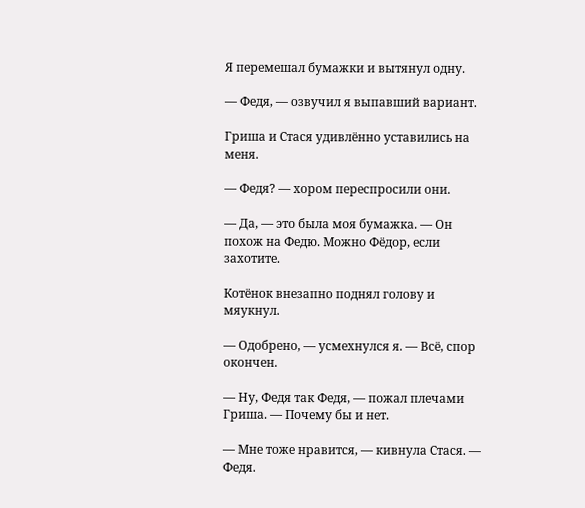Я перемешал бумажки и вытянул одну.

— Федя, — озвучил я выпавший вариант.

Гриша и Стася удивлённо уставились на меня.

— Федя? — хором переспросили они.

— Да, — это была моя бумажка. — Он похож на Федю. Можно Фёдор, если захотите.

Котёнок внезапно поднял голову и мяукнул.

— Одобрено, — усмехнулся я. — Всё, спор окончен.

— Ну, Федя так Федя, — пожал плечами Гриша. — Почему бы и нет.

— Мне тоже нравится, — кивнула Стася. — Федя.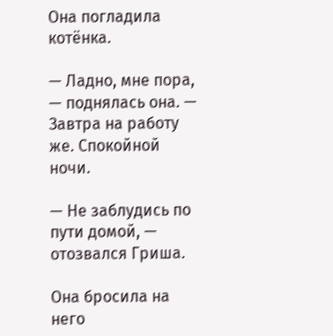Она погладила котёнка.

— Ладно, мне пора, — поднялась она. — Завтра на работу же. Спокойной ночи.

— Не заблудись по пути домой, — отозвался Гриша.

Она бросила на него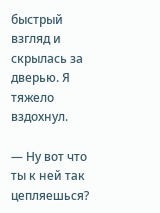быстрый взгляд и скрылась за дверью. Я тяжело вздохнул.

— Ну вот что ты к ней так цепляешься?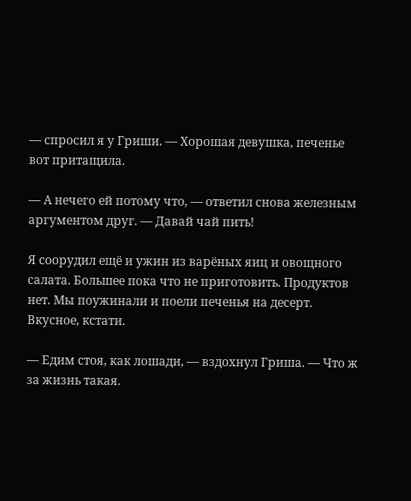— спросил я у Гриши. — Хорошая девушка, печенье вот притащила.

— А нечего ей потому что, — ответил снова железным аргументом друг. — Давай чай пить!

Я соорудил ещё и ужин из варёных яиц и овощного салата. Большее пока что не приготовить. Продуктов нет. Мы поужинали и поели печенья на десерт. Вкусное, кстати.

— Едим стоя, как лошади, — вздохнул Гриша. — Что ж за жизнь такая.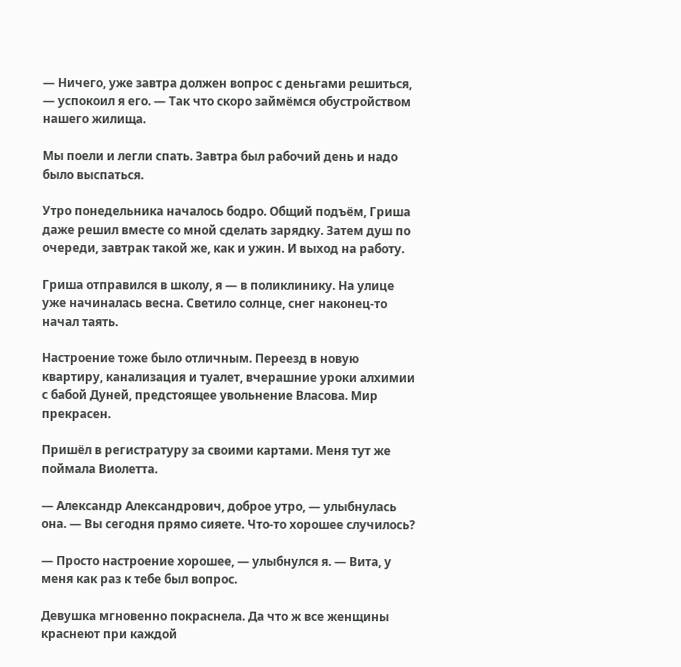— Ничего, уже завтра должен вопрос с деньгами решиться, — успокоил я его. — Так что скоро займёмся обустройством нашего жилища.

Мы поели и легли спать. Завтра был рабочий день и надо было выспаться.

Утро понедельника началось бодро. Общий подъём, Гриша даже решил вместе со мной сделать зарядку. Затем душ по очереди, завтрак такой же, как и ужин. И выход на работу.

Гриша отправился в школу, я — в поликлинику. На улице уже начиналась весна. Светило солнце, снег наконец-то начал таять.

Настроение тоже было отличным. Переезд в новую квартиру, канализация и туалет, вчерашние уроки алхимии с бабой Дуней, предстоящее увольнение Власова. Мир прекрасен.

Пришёл в регистратуру за своими картами. Меня тут же поймала Виолетта.

— Александр Александрович, доброе утро, — улыбнулась она. — Вы сегодня прямо сияете. Что-то хорошее случилось?

— Просто настроение хорошее, — улыбнулся я. — Вита, у меня как раз к тебе был вопрос.

Девушка мгновенно покраснела. Да что ж все женщины краснеют при каждой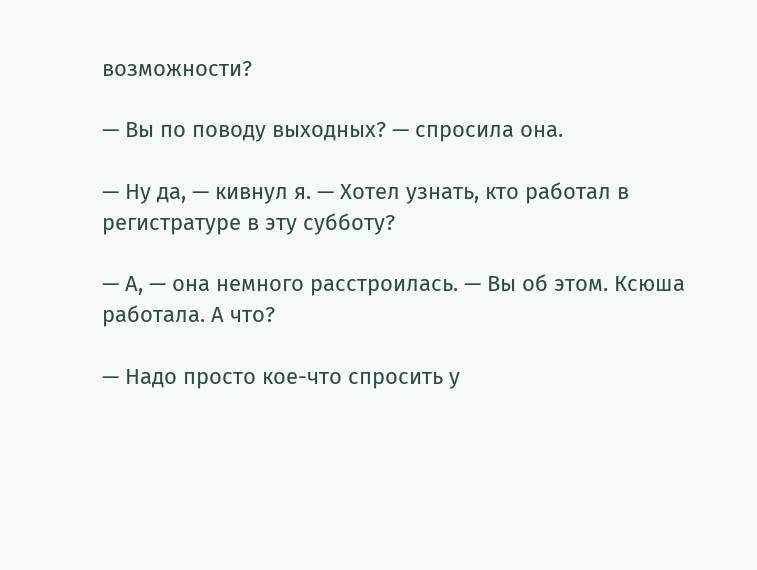возможности?

— Вы по поводу выходных? — спросила она.

— Ну да, — кивнул я. — Хотел узнать, кто работал в регистратуре в эту субботу?

— А, — она немного расстроилась. — Вы об этом. Ксюша работала. А что?

— Надо просто кое-что спросить у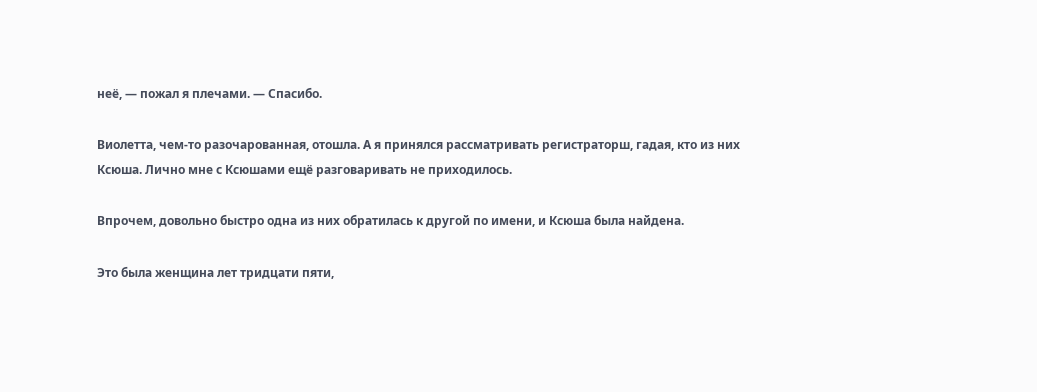неё, — пожал я плечами. — Спасибо.

Виолетта, чем-то разочарованная, отошла. А я принялся рассматривать регистраторш, гадая, кто из них Ксюша. Лично мне с Ксюшами ещё разговаривать не приходилось.

Впрочем, довольно быстро одна из них обратилась к другой по имени, и Ксюша была найдена.

Это была женщина лет тридцати пяти,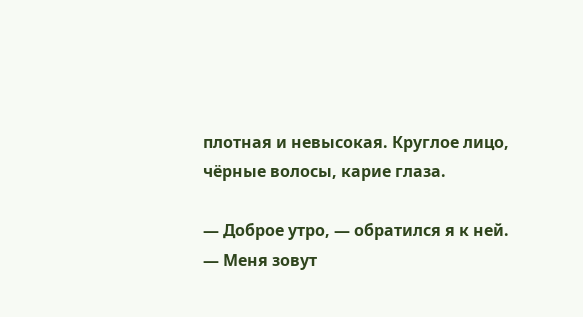плотная и невысокая. Круглое лицо, чёрные волосы, карие глаза.

— Доброе утро, — обратился я к ней. — Меня зовут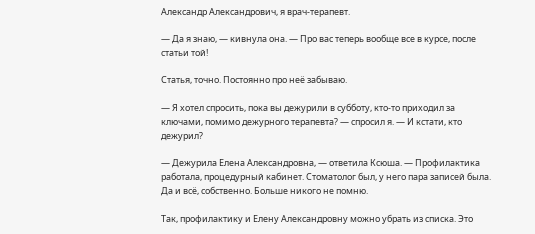Александр Александрович, я врач-терапевт.

— Да я знаю, — кивнула она. — Про вас теперь вообще все в курсе, после статьи той!

Статья, точно. Постоянно про неё забываю.

— Я хотел спросить, пока вы дежурили в субботу, кто-то приходил за ключами, помимо дежурного терапевта? — спросил я. — И кстати, кто дежурил?

— Дежурила Елена Александровна, — ответила Ксюша. — Профилактика работала, процедурный кабинет. Стоматолог был, у него пара записей была. Да и всё, собственно. Больше никого не помню.

Так, профилактику и Елену Александровну можно убрать из списка. Это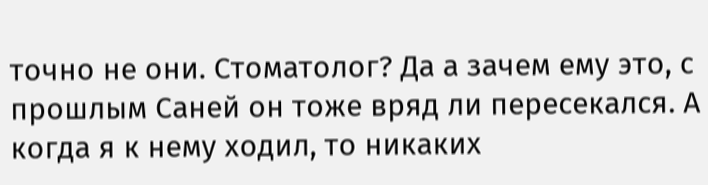точно не они. Стоматолог? Да а зачем ему это, с прошлым Саней он тоже вряд ли пересекался. А когда я к нему ходил, то никаких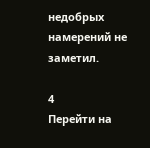недобрых намерений не заметил.

4
Перейти на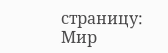страницу:
Мир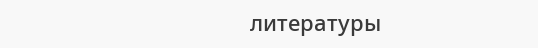литературы